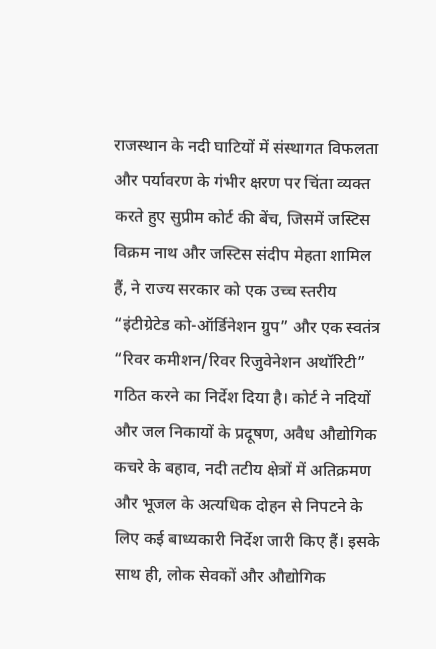राजस्थान के नदी घाटियों में संस्थागत विफलता और पर्यावरण के गंभीर क्षरण पर चिंता व्यक्त करते हुए सुप्रीम कोर्ट की बेंच, जिसमें जस्टिस विक्रम नाथ और जस्टिस संदीप मेहता शामिल हैं, ने राज्य सरकार को एक उच्च स्तरीय “इंटीग्रेटेड को-ऑर्डिनेशन ग्रुप” और एक स्वतंत्र “रिवर कमीशन/रिवर रिजुवेनेशन अथॉरिटी” गठित करने का निर्देश दिया है। कोर्ट ने नदियों और जल निकायों के प्रदूषण, अवैध औद्योगिक कचरे के बहाव, नदी तटीय क्षेत्रों में अतिक्रमण और भूजल के अत्यधिक दोहन से निपटने के लिए कई बाध्यकारी निर्देश जारी किए हैं। इसके साथ ही, लोक सेवकों और औद्योगिक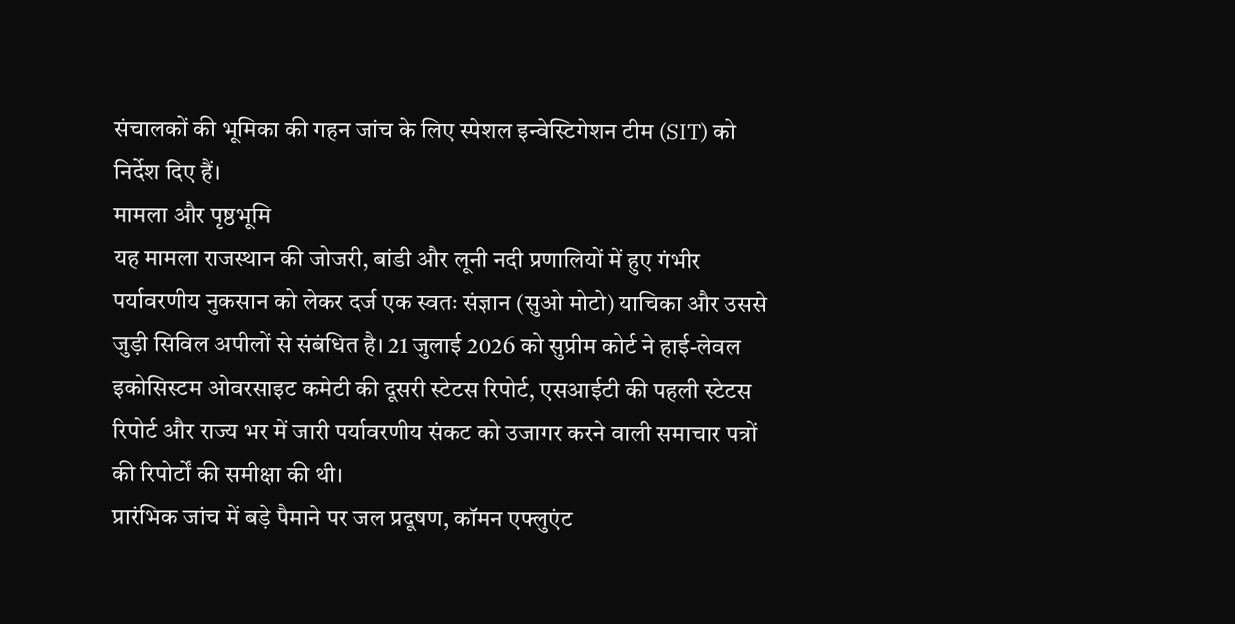संचालकों की भूमिका की गहन जांच के लिए स्पेशल इन्वेस्टिगेशन टीम (SIT) को निर्देश दिए हैं।
मामला और पृष्ठभूमि
यह मामला राजस्थान की जोजरी, बांडी और लूनी नदी प्रणालियों में हुए गंभीर पर्यावरणीय नुकसान को लेकर दर्ज एक स्वतः संज्ञान (सुओ मोटो) याचिका और उससे जुड़ी सिविल अपीलों से संबंधित है। 21 जुलाई 2026 को सुप्रीम कोर्ट ने हाई-लेवल इकोसिस्टम ओवरसाइट कमेटी की दूसरी स्टेटस रिपोर्ट, एसआईटी की पहली स्टेटस रिपोर्ट और राज्य भर में जारी पर्यावरणीय संकट को उजागर करने वाली समाचार पत्रों की रिपोर्टों की समीक्षा की थी।
प्रारंभिक जांच में बड़े पैमाने पर जल प्रदूषण, कॉमन एफ्लुएंट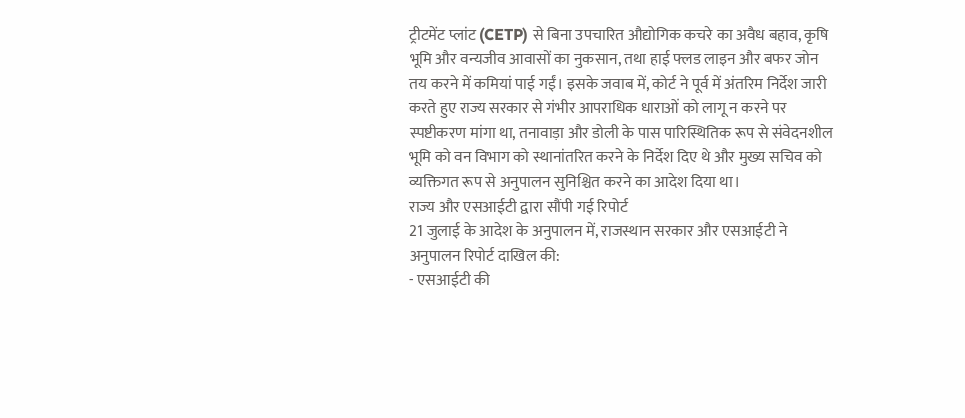ट्रीटमेंट प्लांट (CETP) से बिना उपचारित औद्योगिक कचरे का अवैध बहाव, कृषि भूमि और वन्यजीव आवासों का नुकसान, तथा हाई फ्लड लाइन और बफर जोन तय करने में कमियां पाई गईं। इसके जवाब में, कोर्ट ने पूर्व में अंतरिम निर्देश जारी करते हुए राज्य सरकार से गंभीर आपराधिक धाराओं को लागू न करने पर स्पष्टीकरण मांगा था, तनावाड़ा और डोली के पास पारिस्थितिक रूप से संवेदनशील भूमि को वन विभाग को स्थानांतरित करने के निर्देश दिए थे और मुख्य सचिव को व्यक्तिगत रूप से अनुपालन सुनिश्चित करने का आदेश दिया था।
राज्य और एसआईटी द्वारा सौंपी गई रिपोर्ट
21 जुलाई के आदेश के अनुपालन में, राजस्थान सरकार और एसआईटी ने अनुपालन रिपोर्ट दाखिल की:
- एसआईटी की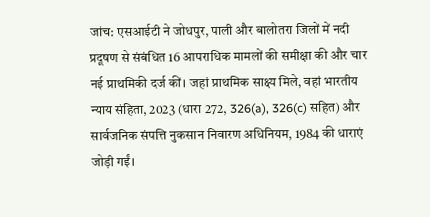जांच: एसआईटी ने जोधपुर, पाली और बालोतरा जिलों में नदी प्रदूषण से संबंधित 16 आपराधिक मामलों की समीक्षा की और चार नई प्राथमिकी दर्ज कीं। जहां प्राथमिक साक्ष्य मिले, वहां भारतीय न्याय संहिता, 2023 (धारा 272, 326(a), 326(c) सहित) और सार्वजनिक संपत्ति नुकसान निवारण अधिनियम, 1984 की धाराएं जोड़ी गईं।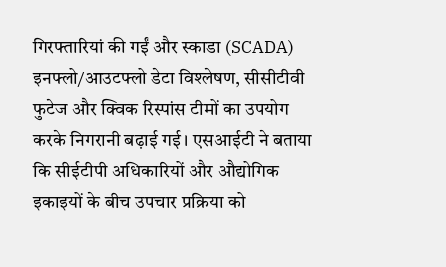गिरफ्तारियां की गईं और स्काडा (SCADA) इनफ्लो/आउटफ्लो डेटा विश्लेषण, सीसीटीवी फुटेज और क्विक रिस्पांस टीमों का उपयोग करके निगरानी बढ़ाई गई। एसआईटी ने बताया कि सीईटीपी अधिकारियों और औद्योगिक इकाइयों के बीच उपचार प्रक्रिया को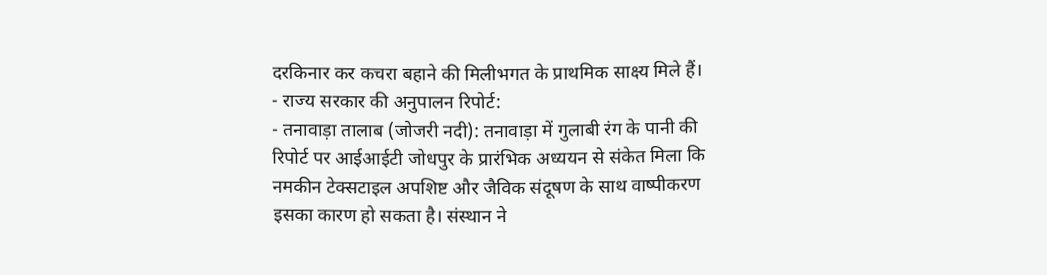दरकिनार कर कचरा बहाने की मिलीभगत के प्राथमिक साक्ष्य मिले हैं।
- राज्य सरकार की अनुपालन रिपोर्ट:
- तनावाड़ा तालाब (जोजरी नदी): तनावाड़ा में गुलाबी रंग के पानी की रिपोर्ट पर आईआईटी जोधपुर के प्रारंभिक अध्ययन से संकेत मिला कि नमकीन टेक्सटाइल अपशिष्ट और जैविक संदूषण के साथ वाष्पीकरण इसका कारण हो सकता है। संस्थान ने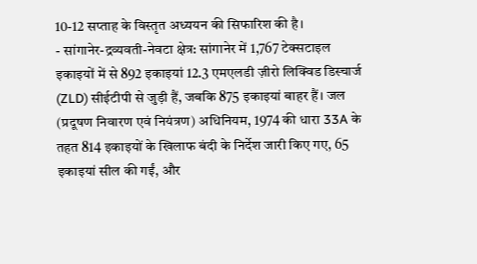10-12 सप्ताह के विस्तृत अध्ययन की सिफारिश की है।
- सांगानेर-द्रव्यवती-नेवटा क्षेत्र: सांगानेर में 1,767 टेक्सटाइल इकाइयों में से 892 इकाइयां 12.3 एमएलडी ज़ीरो लिक्विड डिस्चार्ज (ZLD) सीईटीपी से जुड़ी हैं, जबकि 875 इकाइयां बाहर हैं। जल (प्रदूषण निवारण एवं नियंत्रण) अधिनियम, 1974 की धारा 33A के तहत 814 इकाइयों के खिलाफ बंदी के निर्देश जारी किए गए, 65 इकाइयां सील की गईं, और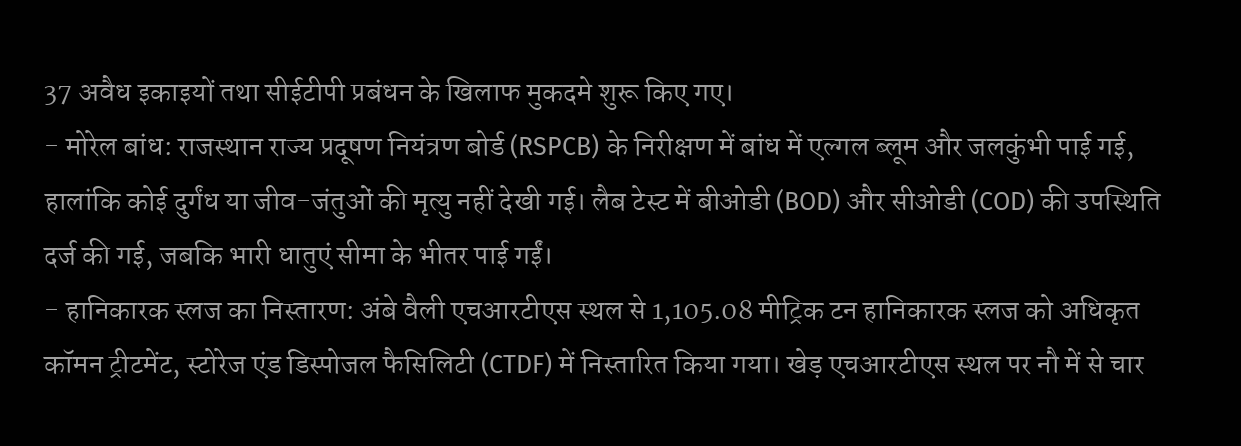37 अवैध इकाइयों तथा सीईटीपी प्रबंधन के खिलाफ मुकदमे शुरू किए गए।
- मोरेल बांध: राजस्थान राज्य प्रदूषण नियंत्रण बोर्ड (RSPCB) के निरीक्षण में बांध में एल्गल ब्लूम और जलकुंभी पाई गई, हालांकि कोई दुर्गंध या जीव-जंतुओं की मृत्यु नहीं देखी गई। लैब टेस्ट में बीओडी (BOD) और सीओडी (COD) की उपस्थिति दर्ज की गई, जबकि भारी धातुएं सीमा के भीतर पाई गईं।
- हानिकारक स्लज का निस्तारण: अंबे वैली एचआरटीएस स्थल से 1,105.08 मीट्रिक टन हानिकारक स्लज को अधिकृत कॉमन ट्रीटमेंट, स्टोरेज एंड डिस्पोजल फैसिलिटी (CTDF) में निस्तारित किया गया। खेड़ एचआरटीएस स्थल पर नौ में से चार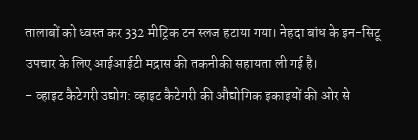तालाबों को ध्वस्त कर 332 मीट्रिक टन स्लज हटाया गया। नेहदा बांध के इन-सिटू उपचार के लिए आईआईटी मद्रास की तकनीकी सहायता ली गई है।
- व्हाइट कैटेगरी उद्योग: व्हाइट कैटेगरी की औद्योगिक इकाइयों की ओर से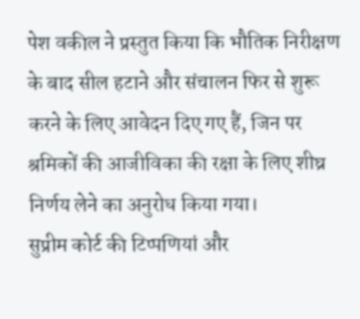पेश वकील ने प्रस्तुत किया कि भौतिक निरीक्षण के बाद सील हटाने और संचालन फिर से शुरू करने के लिए आवेदन दिए गए हैं, जिन पर श्रमिकों की आजीविका की रक्षा के लिए शीघ्र निर्णय लेने का अनुरोध किया गया।
सुप्रीम कोर्ट की टिप्पणियां और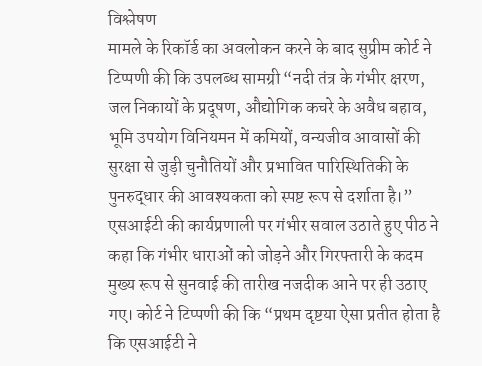विश्लेषण
मामले के रिकॉर्ड का अवलोकन करने के बाद सुप्रीम कोर्ट ने टिप्पणी की कि उपलब्ध सामग्री “नदी तंत्र के गंभीर क्षरण, जल निकायों के प्रदूषण, औद्योगिक कचरे के अवैध बहाव, भूमि उपयोग विनियमन में कमियों, वन्यजीव आवासों की सुरक्षा से जुड़ी चुनौतियों और प्रभावित पारिस्थितिकी के पुनरुद्धार की आवश्यकता को स्पष्ट रूप से दर्शाता है।”
एसआईटी की कार्यप्रणाली पर गंभीर सवाल उठाते हुए पीठ ने कहा कि गंभीर धाराओं को जोड़ने और गिरफ्तारी के कदम मुख्य रूप से सुनवाई की तारीख नजदीक आने पर ही उठाए गए। कोर्ट ने टिप्पणी की कि “प्रथम दृष्टया ऐसा प्रतीत होता है कि एसआईटी ने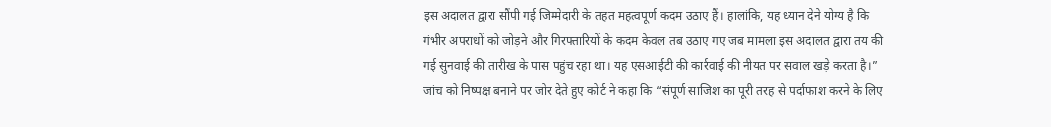इस अदालत द्वारा सौंपी गई जिम्मेदारी के तहत महत्वपूर्ण कदम उठाए हैं। हालांकि, यह ध्यान देने योग्य है कि गंभीर अपराधों को जोड़ने और गिरफ्तारियों के कदम केवल तब उठाए गए जब मामला इस अदालत द्वारा तय की गई सुनवाई की तारीख के पास पहुंच रहा था। यह एसआईटी की कार्रवाई की नीयत पर सवाल खड़े करता है।”
जांच को निष्पक्ष बनाने पर जोर देते हुए कोर्ट ने कहा कि “संपूर्ण साजिश का पूरी तरह से पर्दाफाश करने के लिए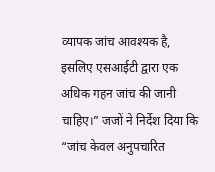व्यापक जांच आवश्यक है, इसलिए एसआईटी द्वारा एक अधिक गहन जांच की जानी चाहिए।” जजों ने निर्देश दिया कि “जांच केवल अनुपचारित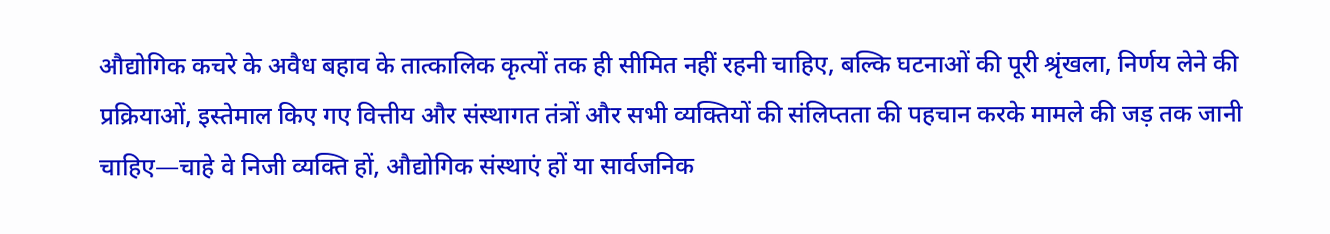औद्योगिक कचरे के अवैध बहाव के तात्कालिक कृत्यों तक ही सीमित नहीं रहनी चाहिए, बल्कि घटनाओं की पूरी श्रृंखला, निर्णय लेने की प्रक्रियाओं, इस्तेमाल किए गए वित्तीय और संस्थागत तंत्रों और सभी व्यक्तियों की संलिप्तता की पहचान करके मामले की जड़ तक जानी चाहिए—चाहे वे निजी व्यक्ति हों, औद्योगिक संस्थाएं हों या सार्वजनिक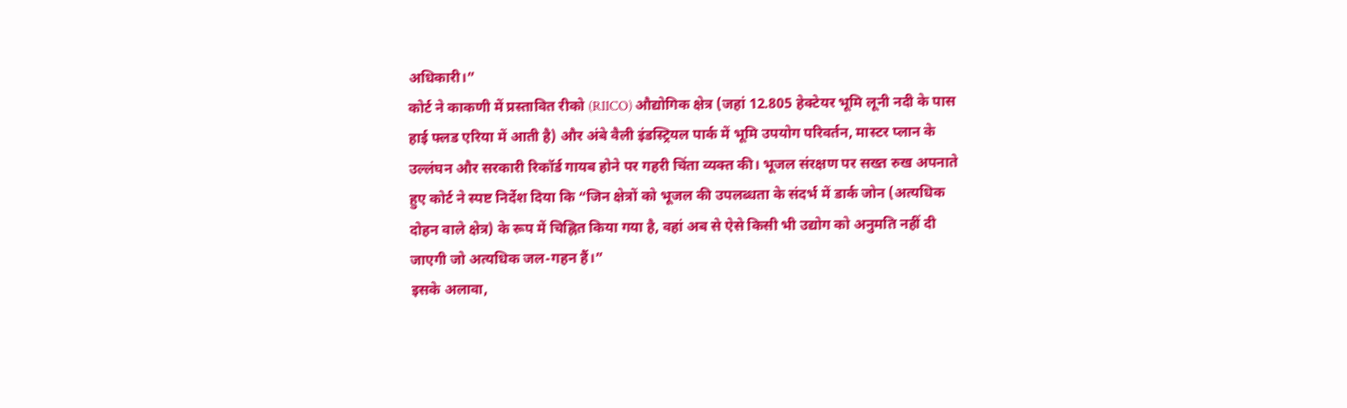अधिकारी।”
कोर्ट ने काकणी में प्रस्तावित रीको (RIICO) औद्योगिक क्षेत्र (जहां 12.805 हेक्टेयर भूमि लूनी नदी के पास हाई फ्लड एरिया में आती है) और अंबे वैली इंडस्ट्रियल पार्क में भूमि उपयोग परिवर्तन, मास्टर प्लान के उल्लंघन और सरकारी रिकॉर्ड गायब होने पर गहरी चिंता व्यक्त की। भूजल संरक्षण पर सख्त रुख अपनाते हुए कोर्ट ने स्पष्ट निर्देश दिया कि “जिन क्षेत्रों को भूजल की उपलब्धता के संदर्भ में डार्क जोन (अत्यधिक दोहन वाले क्षेत्र) के रूप में चिह्नित किया गया है, वहां अब से ऐसे किसी भी उद्योग को अनुमति नहीं दी जाएगी जो अत्यधिक जल-गहन हैं।”
इसके अलावा,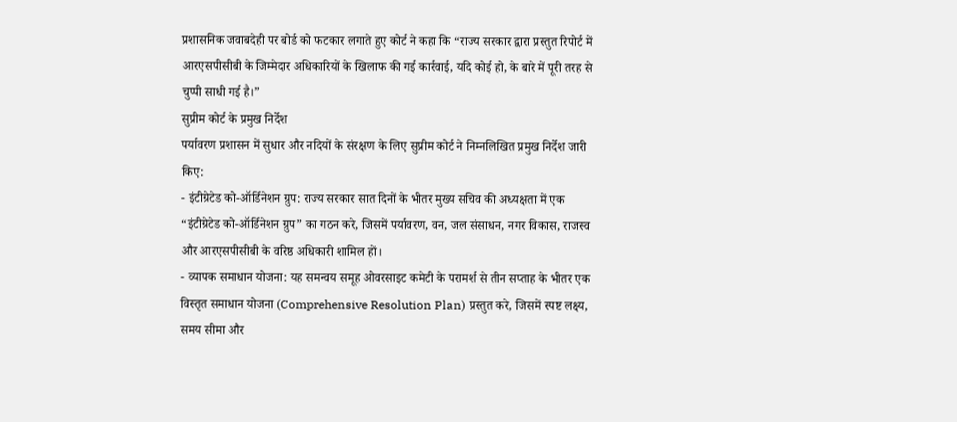प्रशासनिक जवाबदेही पर बोर्ड को फटकार लगाते हुए कोर्ट ने कहा कि “राज्य सरकार द्वारा प्रस्तुत रिपोर्ट में आरएसपीसीबी के जिम्मेदार अधिकारियों के खिलाफ की गई कार्रवाई, यदि कोई हो, के बारे में पूरी तरह से चुप्पी साधी गई है।”
सुप्रीम कोर्ट के प्रमुख निर्देश
पर्यावरण प्रशासन में सुधार और नदियों के संरक्षण के लिए सुप्रीम कोर्ट ने निम्नलिखित प्रमुख निर्देश जारी किए:
- इंटीग्रेटेड को-ऑर्डिनेशन ग्रुप: राज्य सरकार सात दिनों के भीतर मुख्य सचिव की अध्यक्षता में एक “इंटीग्रेटेड को-ऑर्डिनेशन ग्रुप” का गठन करे, जिसमें पर्यावरण, वन, जल संसाधन, नगर विकास, राजस्व और आरएसपीसीबी के वरिष्ठ अधिकारी शामिल हों।
- व्यापक समाधान योजना: यह समन्वय समूह ओवरसाइट कमेटी के परामर्श से तीन सप्ताह के भीतर एक विस्तृत समाधान योजना (Comprehensive Resolution Plan) प्रस्तुत करे, जिसमें स्पष्ट लक्ष्य, समय सीमा और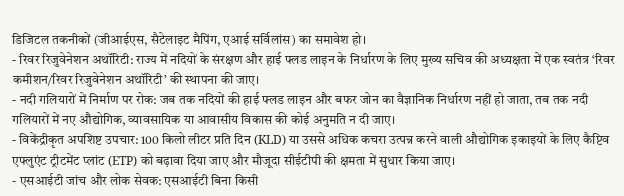डिजिटल तकनीकों (जीआईएस, सैटेलाइट मैपिंग, एआई सर्विलांस) का समावेश हो।
- रिवर रिजुवेनेशन अथॉरिटी: राज्य में नदियों के संरक्षण और हाई फ्लड लाइन के निर्धारण के लिए मुख्य सचिव की अध्यक्षता में एक स्वतंत्र ‘रिवर कमीशन/रिवर रिजुवेनेशन अथॉरिटी’ की स्थापना की जाए।
- नदी गलियारों में निर्माण पर रोक: जब तक नदियों की हाई फ्लड लाइन और बफर जोन का वैज्ञानिक निर्धारण नहीं हो जाता, तब तक नदी गलियारों में नए औद्योगिक, व्यावसायिक या आवासीय विकास की कोई अनुमति न दी जाए।
- विकेंद्रीकृत अपशिष्ट उपचार: 100 किलो लीटर प्रति दिन (KLD) या उससे अधिक कचरा उत्पन्न करने वाली औद्योगिक इकाइयों के लिए कैप्टिव एफ्लुएंट ट्रीटमेंट प्लांट (ETP) को बढ़ावा दिया जाए और मौजूदा सीईटीपी की क्षमता में सुधार किया जाए।
- एसआईटी जांच और लोक सेवक: एसआईटी बिना किसी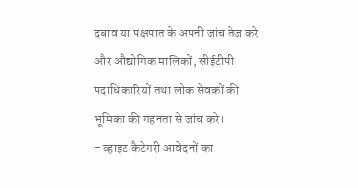दबाव या पक्षपात के अपनी जांच तेज करे और औद्योगिक मालिकों, सीईटीपी पदाधिकारियों तथा लोक सेवकों की भूमिका की गहनता से जांच करे।
- व्हाइट कैटेगरी आवेदनों का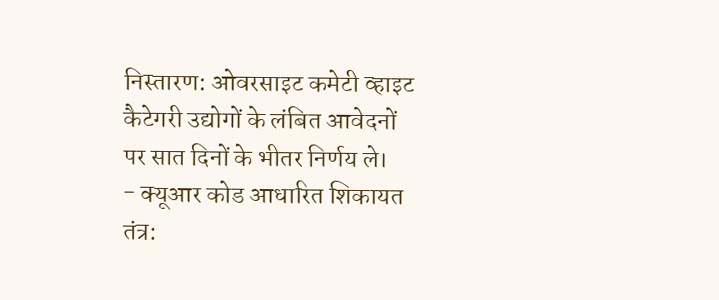निस्तारण: ओवरसाइट कमेटी व्हाइट कैटेगरी उद्योगों के लंबित आवेदनों पर सात दिनों के भीतर निर्णय ले।
- क्यूआर कोड आधारित शिकायत तंत्र: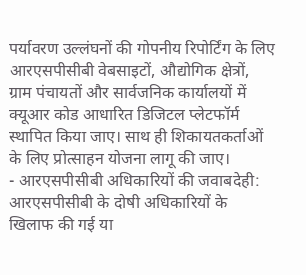पर्यावरण उल्लंघनों की गोपनीय रिपोर्टिंग के लिए आरएसपीसीबी वेबसाइटों, औद्योगिक क्षेत्रों, ग्राम पंचायतों और सार्वजनिक कार्यालयों में क्यूआर कोड आधारित डिजिटल प्लेटफॉर्म स्थापित किया जाए। साथ ही शिकायतकर्ताओं के लिए प्रोत्साहन योजना लागू की जाए।
- आरएसपीसीबी अधिकारियों की जवाबदेही: आरएसपीसीबी के दोषी अधिकारियों के खिलाफ की गई या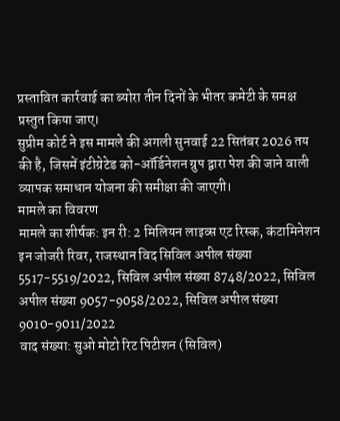प्रस्तावित कार्रवाई का ब्योरा तीन दिनों के भीतर कमेटी के समक्ष प्रस्तुत किया जाए।
सुप्रीम कोर्ट ने इस मामले की अगली सुनवाई 22 सितंबर 2026 तय की है, जिसमें इंटीग्रेटेड को-ऑर्डिनेशन ग्रुप द्वारा पेश की जाने वाली व्यापक समाधान योजना की समीक्षा की जाएगी।
मामले का विवरण
मामले का शीर्षक: इन री: 2 मिलियन लाइव्स एट रिस्क, कंटामिनेशन इन जोजरी रिवर, राजस्थान विद सिविल अपील संख्या 5517-5519/2022, सिविल अपील संख्या 8748/2022, सिविल अपील संख्या 9057-9058/2022, सिविल अपील संख्या 9010-9011/2022
वाद संख्या: सुओ मोटो रिट पिटीशन (सिविल)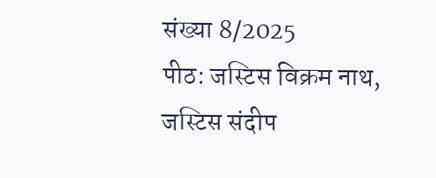संख्या 8/2025
पीठ: जस्टिस विक्रम नाथ, जस्टिस संदीप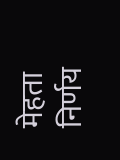मेहता
निर्णय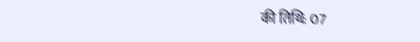की तिथि: 07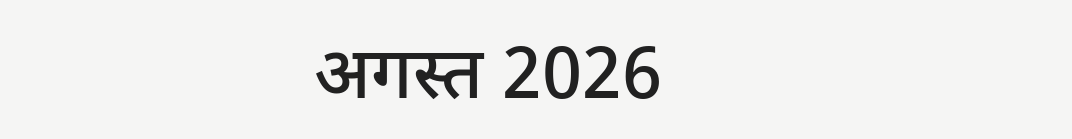अगस्त 2026